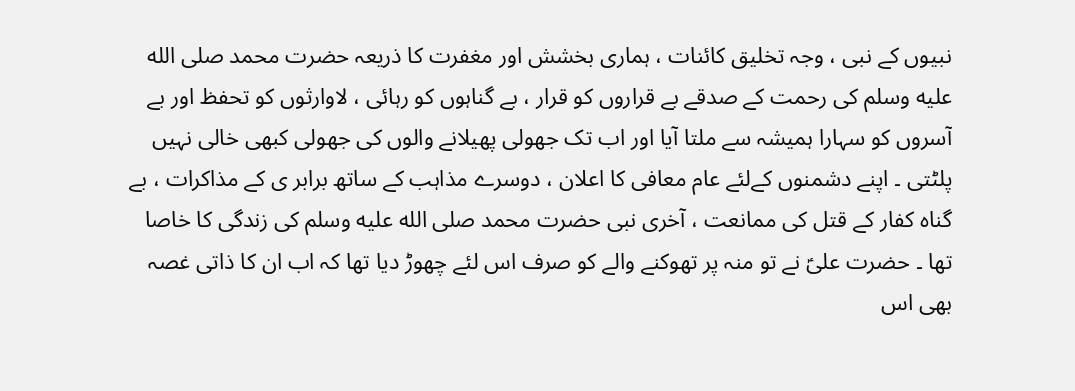نبیوں کے نبی ، وجہ تخلیق کائنات ، ہماری بخشش اور مغفرت کا ذریعہ حضرت محمد صلى الله عليه وسلم کی رحمت کے صدقے بے قراروں کو قرار ، بے گناہوں کو رہائی ، لاوارثوں کو تحفظ اور بے آسروں کو سہارا ہمیشہ سے ملتا آیا اور اب تک جھولی پھیلانے والوں کی جھولی کبھی خالی نہیں پلٹتی ۔ اپنے دشمنوں کےلئے عام معافی کا اعلان ، دوسرے مذاہب کے ساتھ برابر ی کے مذاکرات ، بے گناہ کفار کے قتل کی ممانعت ، آخری نبی حضرت محمد صلى الله عليه وسلم کی زندگی کا خاصا تھا ۔ حضرت علیؑ نے تو منہ پر تھوکنے والے کو صرف اس لئے چھوڑ دیا تھا کہ اب ان کا ذاتی غصہ بھی اس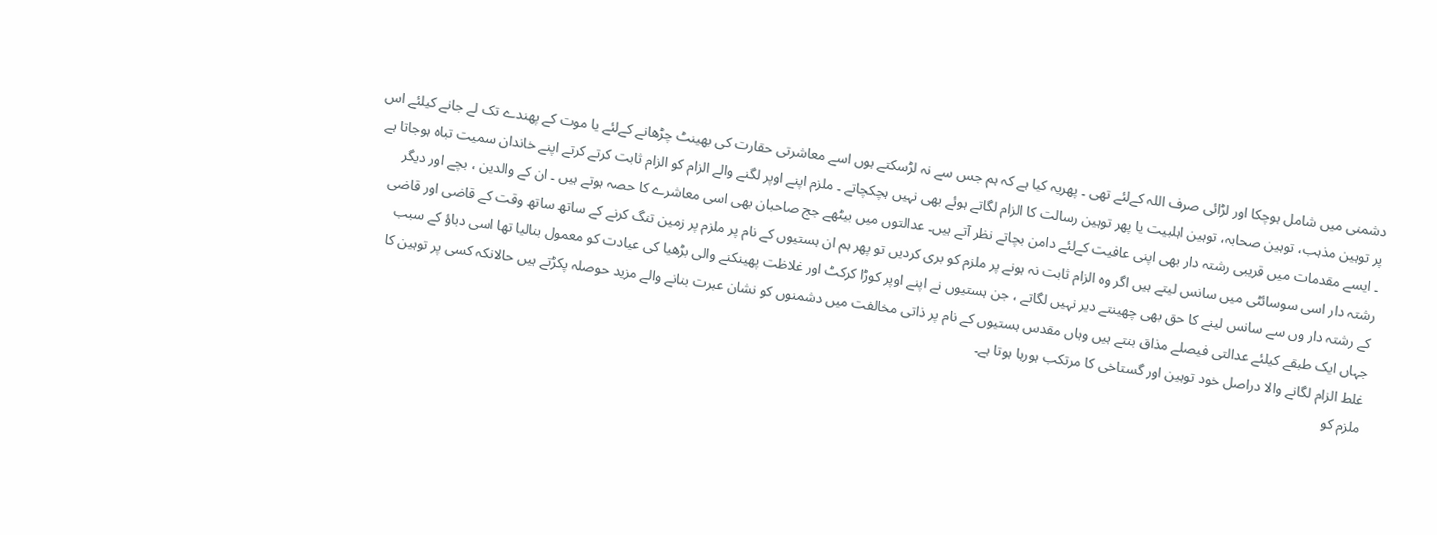دشمنی میں شامل ہوچکا اور لڑائی صرف اللہ کےلئے تھی ۔ پھریہ کیا ہے کہ ہم جس سے نہ لڑسکتے ہوں اسے معاشرتی حقارت کی بھینٹ چڑھانے کےلئے یا موت کے پھندے تک لے جانے کیلئے اس پر توہین مذہب، توہین صحابہ، توہین اہلبیت یا پھر توہین رسالت کا الزام لگاتے ہوئے بھی نہیں ہچکچاتے ۔ ملزم اپنے اوپر لگنے والے الزام کو الزام ثابت کرتے کرتے اپنے خاندان سمیت تباہ ہوجاتا ہے ۔ ایسے مقدمات میں قریبی رشتہ دار بھی اپنی عافیت کےلئے دامن بچاتے نظر آتے ہیں۔ عدالتوں میں بیٹھے جج صاحبان بھی اسی معاشرے کا حصہ ہوتے ہیں ۔ ان کے والدین ، بچے اور دیگر رشتہ دار اسی سوسائٹی میں سانس لیتے ہیں اگر وہ الزام ثابت نہ ہونے پر ملزم کو بری کردیں تو پھر ہم ان ہستیوں کے نام پر ملزم پر زمین تنگ کرنے کے ساتھ ساتھ وقت کے قاضی اور قاضی کے رشتہ دار وں سے سانس لینے کا حق بھی چھینتے دیر نہیں لگاتے ، جن ہستیوں نے اپنے اوپر کوڑا کرکٹ اور غلاظت پھینکنے والی بڑھیا کی عیادت کو معمول بنالیا تھا اسی دباؤ کے سبب جہاں ایک طبقے کیلئے عدالتی فیصلے مذاق بنتے ہیں وہاں مقدس ہستیوں کے نام پر ذاتی مخالفت میں دشمنوں کو نشان عبرت بنانے والے مزید حوصلہ پکڑتے ہیں حالانکہ کسی پر توہین کا غلط الزام لگانے والا دراصل خود توہین اور گستاخی کا مرتکب ہورہا ہوتا ہے۔
ملزم کو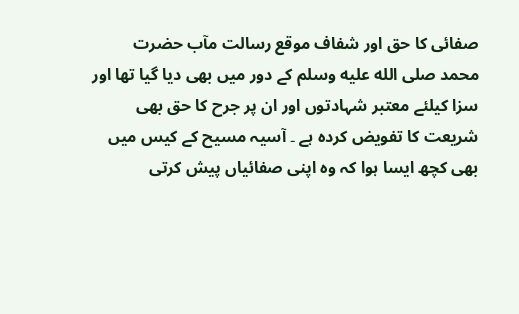صفائی کا حق اور شفاف موقع رسالت مآب حضرت محمد صلى الله عليه وسلم کے دور میں بھی دیا گیا تھا اور سزا کیلئے معتبر شہادتوں اور ان پر جرح کا حق بھی شریعت کا تفویض کردہ ہے ۔ آسیہ مسیح کے کیس میں بھی کچھ ایسا ہوا کہ وہ اپنی صفائیاں پیش کرتی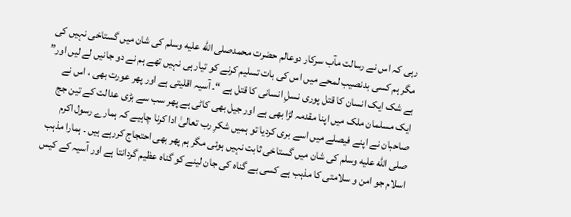رہی کہ اس نے رسالت مآب سرکار دوعالم حضرت محمدصلى الله عليه وسلم کی شان میں گستاخی نہیں کی مگر ہم کسی بدنصیب لمحے میں اس کی بات تسلیم کرنے کو تیار ہی نہیں تھے ہم نے دو جانیں لے لیں اور” بے شک ایک انسان کا قتل پوری نسلِ انسانی کا قتل ہے “۔ آسیہ اقلیتی ہے اور پھر عورت بھی ، اس نے ایک مسلمان ملک میں اپنا مقدمہ لڑا بھی ہے اور جیل بھی کاٹی ہے پھر سب سے بڑی عدالت کے تین جج صاحبان نے اپنے فیصلے میں اسے بری کردیا تو ہمیں شکرِ رب تعالیٰ ادا کرنا چاہیے کہ ہمارے رسول اکرم صلى الله عليه وسلم کی شان میں گستاخی ثابت نہیں ہوئی مگر ہم پھر بھی احتجاج کررہے ہیں ۔ ہمارا مذہب اسلام جو امن و سلامتی کا مذہب ہے کسی بے گناہ کی جان لینے کو گناہ عظیم گردانتا ہے اور آسیہ کے کیس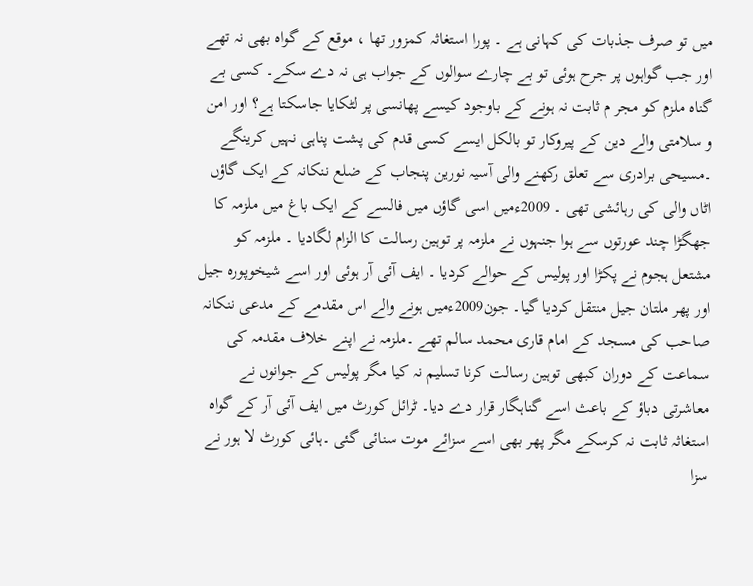میں تو صرف جذبات کی کہانی ہے ۔ پورا استغاثہ کمزور تھا ، موقع کے گواہ بھی نہ تھے اور جب گواہوں پر جرح ہوئی تو بے چارے سوالوں کے جواب ہی نہ دے سکے۔ کسی بے گناہ ملزم کو مجر م ثابت نہ ہونے کے باوجود کیسے پھانسی پر لٹکایا جاسکتا ہے؟ اور امن و سلامتی والے دین کے پیروکار تو بالکل ایسے کسی قدم کی پشت پناہی نہیں کرینگے ۔مسیحی برادری سے تعلق رکھنے والی آسیہ نورین پنجاب کے ضلع ننکانہ کے ایک گاؤں اٹاں والی کی رہائشی تھی ۔ 2009ءمیں اسی گاؤں میں فالسے کے ایک باغ میں ملزمہ کا جھگڑا چند عورتوں سے ہوا جنہوں نے ملزمہ پر توہین رسالت کا الزام لگادیا ۔ ملزمہ کو مشتعل ہجوم نے پکڑا اور پولیس کے حوالے کردیا ۔ ایف آئی آر ہوئی اور اسے شیخوپورہ جیل اور پھر ملتان جیل منتقل کردیا گیا۔ جون2009ءمیں ہونے والے اس مقدمے کے مدعی ننکانہ صاحب کی مسجد کے امام قاری محمد سالم تھے ۔ملزمہ نے اپنے خلاف مقدمہ کی سماعت کے دوران کبھی توہین رسالت کرنا تسلیم نہ کیا مگر پولیس کے جوانوں نے معاشرتی دباؤ کے باعث اسے گناہگار قرار دے دیا۔ ٹرائل کورٹ میں ایف آئی آر کے گواہ استغاثہ ثابت نہ کرسکے مگر پھر بھی اسے سزائے موت سنائی گئی ۔ہائی کورٹ لا ہور نے سزا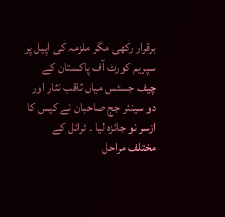برقرار رکھی مگر ملزمہ کی اپیل پر سپریم کورٹ آف پاکستان کے چیف جسٹس میاں ثاقب نثار اور دو سینئر جج صاحبان نے کیس کا ازسر نو جائزہ لیا ۔ ٹرائل کے مختلف مراحل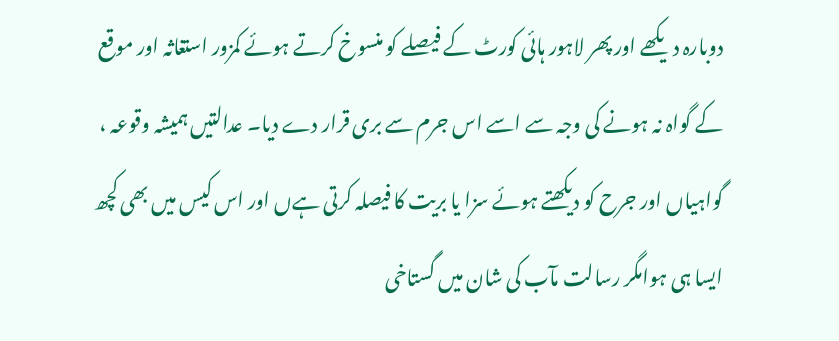دوبارہ دیکھے اور پھر لاہور ہائی کورٹ کے فیصلے کو منسوخ کرتے ہوئے کمزور استغاثہ اور موقع کے گواہ نہ ہونے کی وجہ سے اسے اس جرم سے بری قرار دے دیا۔ عدالتیں ہمیشہ وقوعہ ، گواہیاں اور جرح کو دیکھتے ہوئے سزا یا بریت کا فیصلہ کرتی ہےں اور اس کیس میں بھی کچھ ایسا ہی ہوامگر رسالت مآب کی شان میں گستاخی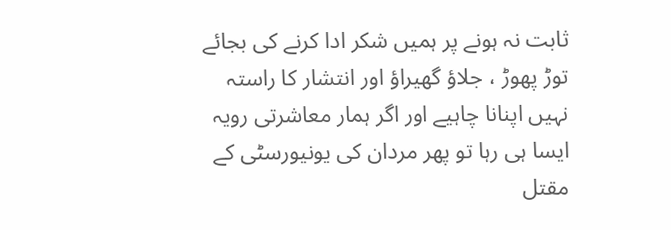ثابت نہ ہونے پر ہمیں شکر ادا کرنے کی بجائے توڑ پھوڑ ، جلاؤ گھیراؤ اور انتشار کا راستہ نہیں اپنانا چاہیے اور اگر ہمار معاشرتی رویہ ایسا ہی رہا تو پھر مردان کی یونیورسٹی کے مقتل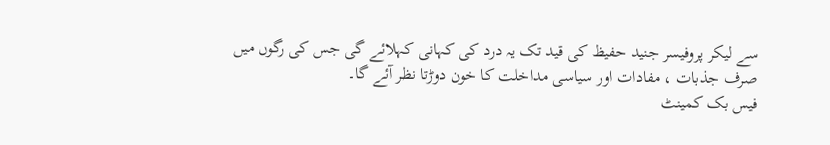سے لیکر پروفیسر جنید حفیظ کی قید تک یہ درد کی کہانی کہلائے گی جس کی رگوں میں صرف جذبات ، مفادات اور سیاسی مداخلت کا خون دوڑتا نظر آئے گا۔
فیس بک کمینٹ